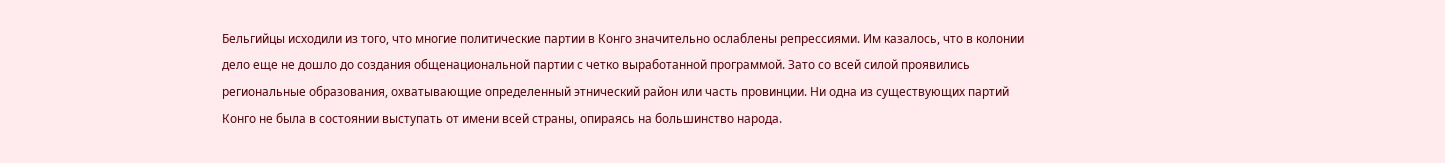Бельгийцы исходили из того, что многие политические партии в Конго значительно ослаблены репрессиями. Им казалось, что в колонии дело еще не дошло до создания общенациональной партии с четко выработанной программой. Зато со всей силой проявились региональные образования, охватывающие определенный этнический район или часть провинции. Ни одна из существующих партий Конго не была в состоянии выступать от имени всей страны, опираясь на большинство народа.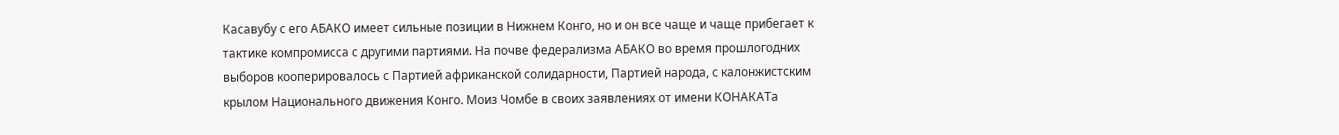Касавубу с его АБАКО имеет сильные позиции в Нижнем Конго, но и он все чаще и чаще прибегает к тактике компромисса с другими партиями. На почве федерализма АБАКО во время прошлогодних выборов кооперировалось с Партией африканской солидарности, Партией народа, с калонжистским крылом Национального движения Конго. Моиз Чомбе в своих заявлениях от имени КОНАКАТа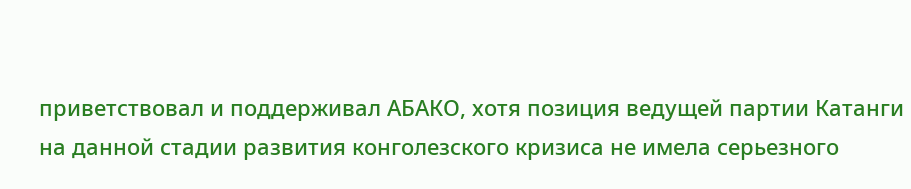приветствовал и поддерживал АБАКО, хотя позиция ведущей партии Катанги на данной стадии развития конголезского кризиса не имела серьезного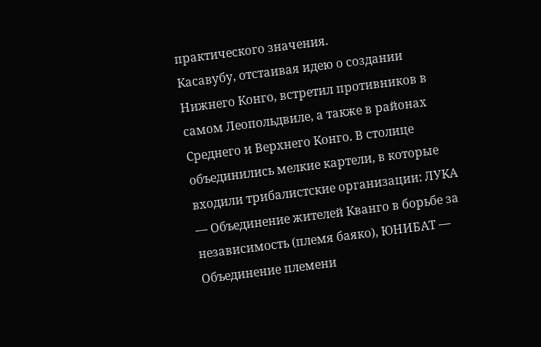практического значения.
Касавубу, отстаивая идею о создании Нижнего Конго, встретил противников в самом Леопольдвиле, а также в районах Среднего и Верхнего Конго. В столице объединились мелкие картели, в которые входили трибалистские организации: ЛУКА — Объединение жителей Кванго в борьбе за независимость (племя баяко), ЮНИБАТ — Объединение племени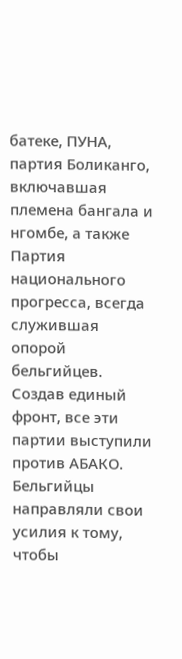батеке, ПУНА, партия Боликанго, включавшая племена бангала и нгомбе, а также Партия национального прогресса, всегда служившая опорой бельгийцев. Создав единый фронт, все эти партии выступили против АБАКО. Бельгийцы направляли свои усилия к тому, чтобы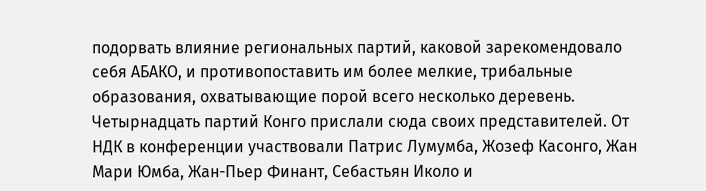подорвать влияние региональных партий, каковой зарекомендовало себя АБАКО, и противопоставить им более мелкие, трибальные образования, охватывающие порой всего несколько деревень.
Четырнадцать партий Конго прислали сюда своих представителей. От НДК в конференции участвовали Патрис Лумумба, Жозеф Касонго, Жан Мари Юмба, Жан-Пьер Финант, Себастьян Иколо и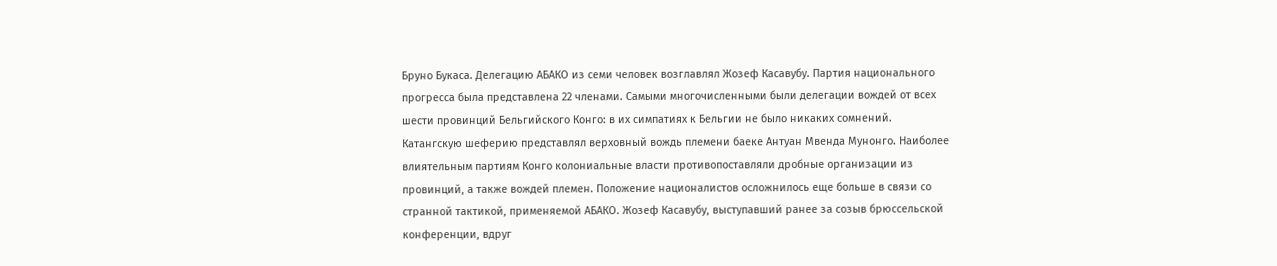Бруно Букаса. Делегацию АБАКО из семи человек возглавлял Жозеф Касавубу. Партия национального прогресса была представлена 22 членами. Самыми многочисленными были делегации вождей от всех шести провинций Бельгийского Конго: в их симпатиях к Бельгии не было никаких сомнений.
Катангскую шеферию представлял верховный вождь племени баеке Антуан Мвенда Мунонго. Наиболее влиятельным партиям Конго колониальные власти противопоставляли дробные организации из провинций, а также вождей племен. Положение националистов осложнилось еще больше в связи со странной тактикой, применяемой АБАКО. Жозеф Касавубу, выступавший ранее за созыв брюссельской конференции, вдруг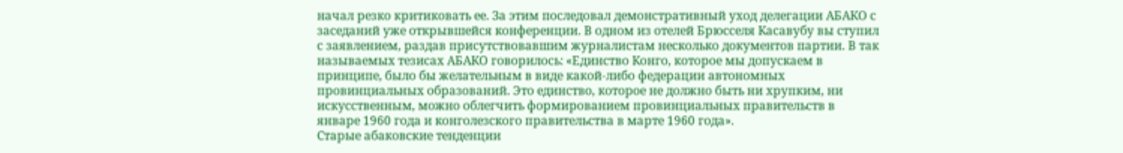начал резко критиковать ее. За этим последовал демонстративный уход делегации АБАКО с заседаний уже открывшейся конференции. В одном из отелей Брюсселя Касавубу вы ступил с заявлением, раздав присутствовавшим журналистам несколько документов партии. В так называемых тезисах АБАКО говорилось: «Единство Конго, которое мы допускаем в принципе, было бы желательным в виде какой-либо федерации автономных провинциальных образований. Это единство, которое не должно быть ни хрупким, ни искусственным, можно облегчить формированием провинциальных правительств в январе 1960 года и конголезского правительства в марте 1960 года».
Старые абаковские тенденции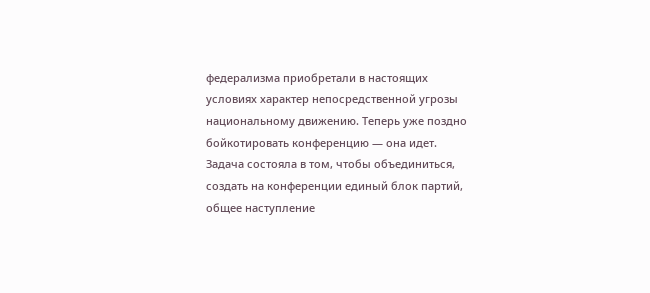федерализма приобретали в настоящих условиях характер непосредственной угрозы национальному движению. Теперь уже поздно бойкотировать конференцию — она идет. Задача состояла в том, чтобы объединиться, создать на конференции единый блок партий, общее наступление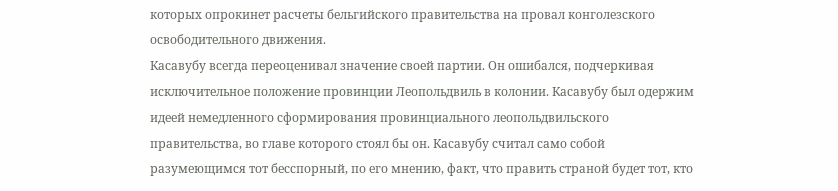которых опрокинет расчеты бельгийского правительства на провал конголезского освободительного движения.
Касавубу всегда переоценивал значение своей партии. Он ошибался, подчеркивая исключительное положение провинции Леопольдвиль в колонии. Касавубу был одержим идеей немедленного сформирования провинциального леопольдвильского правительства, во главе которого стоял бы он. Касавубу считал само собой разумеющимся тот бесспорный, по его мнению, факт, что править страной будет тот, кто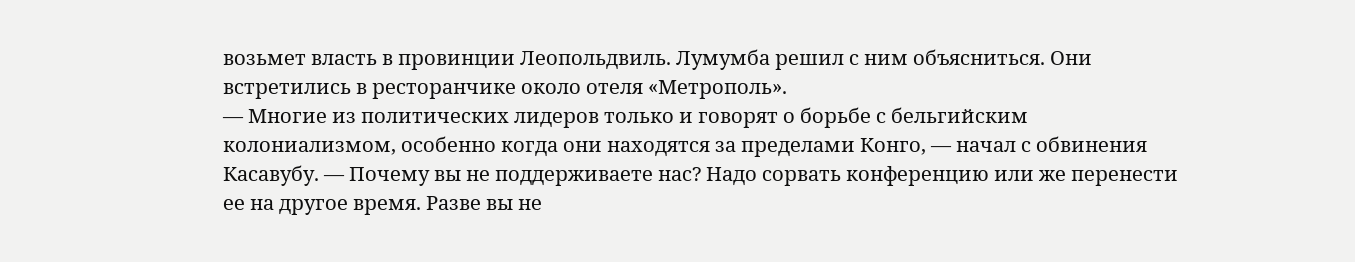возьмет власть в провинции Леопольдвиль. Лумумба решил с ним объясниться. Они встретились в ресторанчике около отеля «Метрополь».
— Многие из политических лидеров только и говорят о борьбе с бельгийским колониализмом, особенно когда они находятся за пределами Конго, — начал с обвинения Касавубу. — Почему вы не поддерживаете нас? Надо сорвать конференцию или же перенести ее на другое время. Разве вы не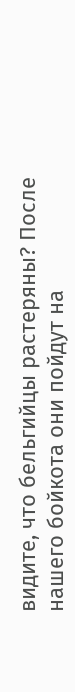видите, что бельгийцы растеряны? После нашего бойкота они пойдут на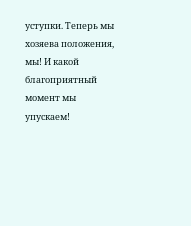уступки. Теперь мы хозяева положения, мы! И какой благоприятный момент мы упускаем!